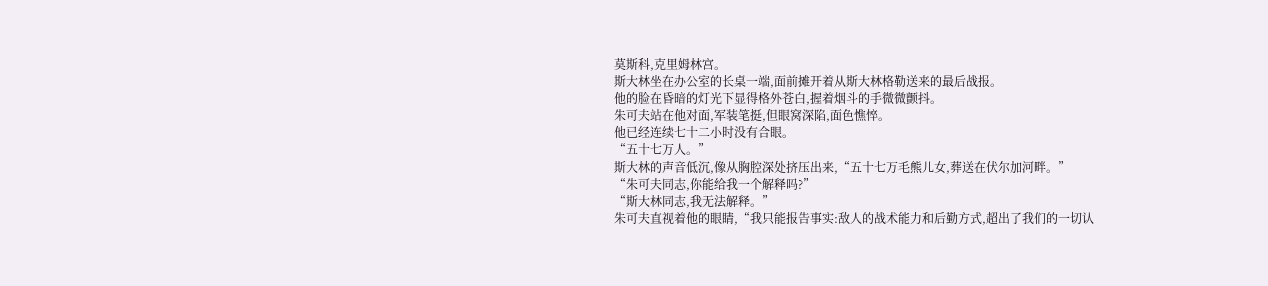莫斯科,克里姆林宫。
斯大林坐在办公室的长桌一端,面前摊开着从斯大林格勒送来的最后战报。
他的脸在昏暗的灯光下显得格外苍白,握着烟斗的手微微颤抖。
朱可夫站在他对面,军装笔挺,但眼窝深陷,面色憔悴。
他已经连续七十二小时没有合眼。
“五十七万人。”
斯大林的声音低沉,像从胸腔深处挤压出来,“五十七万毛熊儿女,葬送在伏尔加河畔。”
“朱可夫同志,你能给我一个解释吗?”
“斯大林同志,我无法解释。”
朱可夫直视着他的眼睛,“我只能报告事实:敌人的战术能力和后勤方式,超出了我们的一切认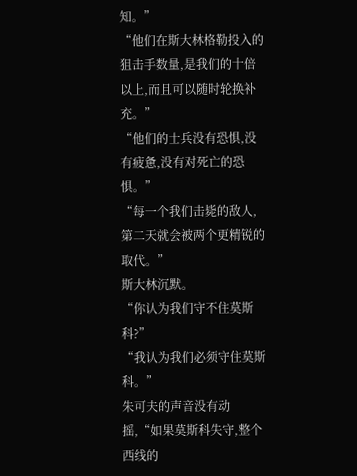知。”
“他们在斯大林格勒投入的狙击手数量,是我们的十倍以上,而且可以随时轮换补充。”
“他们的士兵没有恐惧,没有疲惫,没有对死亡的恐惧。”
“每一个我们击毙的敌人,第二天就会被两个更精锐的取代。”
斯大林沉默。
“你认为我们守不住莫斯科?”
“我认为我们必须守住莫斯科。”
朱可夫的声音没有动摇,“如果莫斯科失守,整个西线的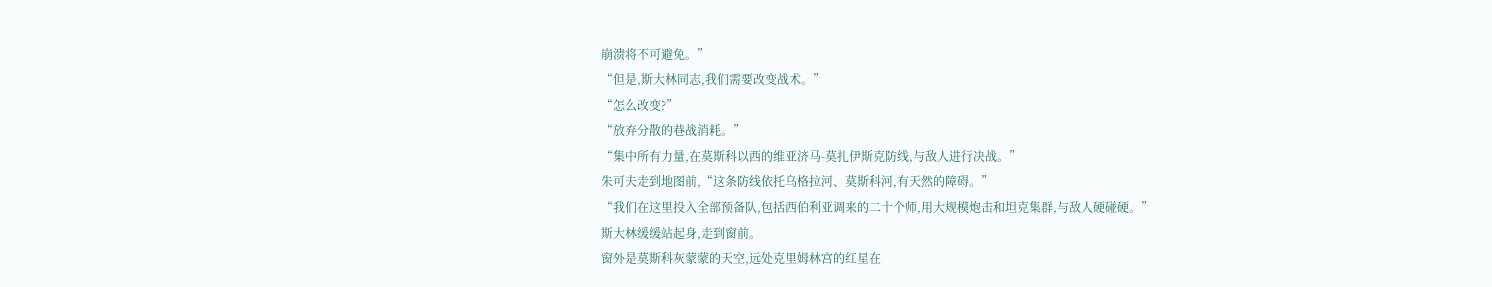崩溃将不可避免。”
“但是,斯大林同志,我们需要改变战术。”
“怎么改变?”
“放弃分散的巷战消耗。”
“集中所有力量,在莫斯科以西的维亚济马-莫扎伊斯克防线,与敌人进行决战。”
朱可夫走到地图前,“这条防线依托乌格拉河、莫斯科河,有天然的障碍。”
“我们在这里投入全部预备队,包括西伯利亚调来的二十个师,用大规模炮击和坦克集群,与敌人硬碰硬。”
斯大林缓缓站起身,走到窗前。
窗外是莫斯科灰蒙蒙的天空,远处克里姆林宫的红星在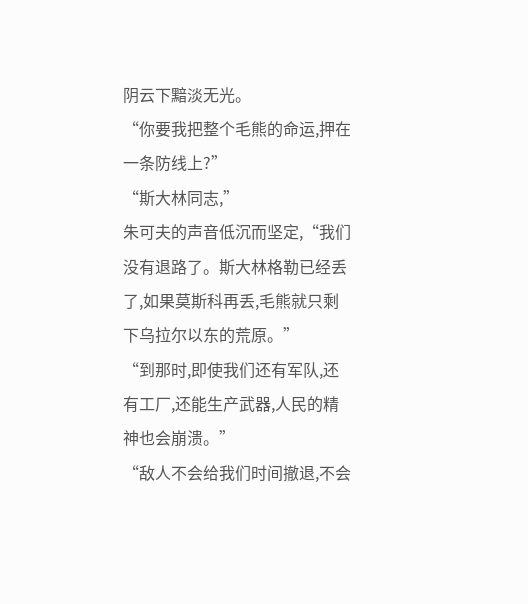阴云下黯淡无光。
“你要我把整个毛熊的命运,押在一条防线上?”
“斯大林同志,”
朱可夫的声音低沉而坚定,“我们没有退路了。斯大林格勒已经丢了,如果莫斯科再丢,毛熊就只剩下乌拉尔以东的荒原。”
“到那时,即使我们还有军队,还有工厂,还能生产武器,人民的精神也会崩溃。”
“敌人不会给我们时间撤退,不会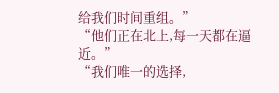给我们时间重组。”
“他们正在北上,每一天都在逼近。”
“我们唯一的选择,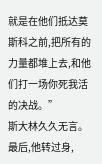就是在他们抵达莫斯科之前,把所有的力量都堆上去,和他们打一场你死我活的决战。”
斯大林久久无言。
最后,他转过身,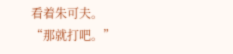看着朱可夫。
“那就打吧。”